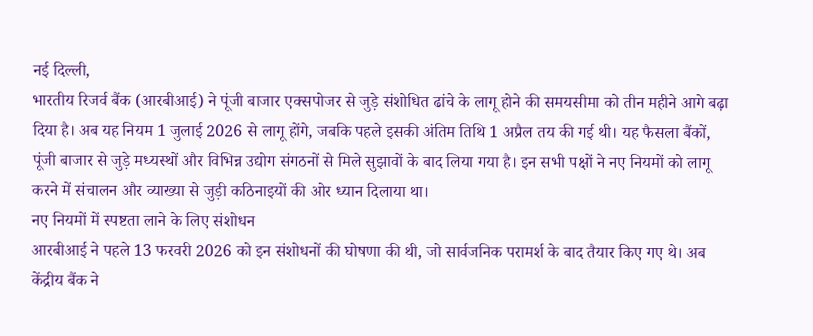नई दिल्ली,
भारतीय रिजर्व बैंक (आरबीआई) ने पूंजी बाजार एक्सपोजर से जुड़े संशोधित ढांचे के लागू होने की समयसीमा को तीन महीने आगे बढ़ा दिया है। अब यह नियम 1 जुलाई 2026 से लागू होंगे, जबकि पहले इसकी अंतिम तिथि 1 अप्रैल तय की गई थी। यह फैसला बैंकों, पूंजी बाजार से जुड़े मध्यस्थों और विभिन्न उद्योग संगठनों से मिले सुझावों के बाद लिया गया है। इन सभी पक्षों ने नए नियमों को लागू करने में संचालन और व्याख्या से जुड़ी कठिनाइयों की ओर ध्यान दिलाया था।
नए नियमों में स्पष्टता लाने के लिए संशोधन
आरबीआई ने पहले 13 फरवरी 2026 को इन संशोधनों की घोषणा की थी, जो सार्वजनिक परामर्श के बाद तैयार किए गए थे। अब केंद्रीय बैंक ने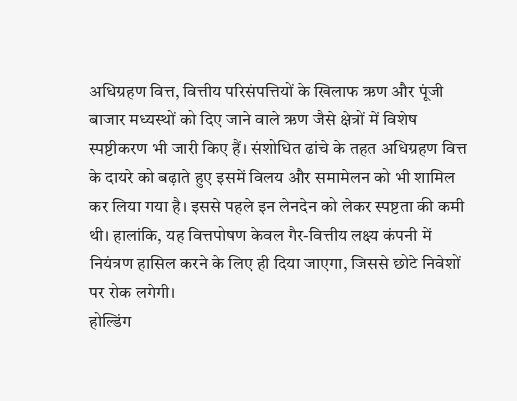अधिग्रहण वित्त, वित्तीय परिसंपत्तियों के खिलाफ ऋण और पूंजी बाजार मध्यस्थों को दिए जाने वाले ऋण जैसे क्षेत्रों में विशेष स्पष्टीकरण भी जारी किए हैं। संशोधित ढांचे के तहत अधिग्रहण वित्त के दायरे को बढ़ाते हुए इसमें विलय और समामेलन को भी शामिल कर लिया गया है। इससे पहले इन लेनदेन को लेकर स्पष्टता की कमी थी। हालांकि, यह वित्तपोषण केवल गैर-वित्तीय लक्ष्य कंपनी में नियंत्रण हासिल करने के लिए ही दिया जाएगा, जिससे छोटे निवेशों पर रोक लगेगी।
होल्डिंग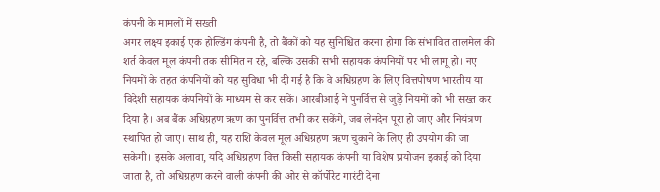कंपनी के मामलों में सख्ती
अगर लक्ष्य इकाई एक होल्डिंग कंपनी है, तो बैंकों को यह सुनिश्चित करना होगा कि संभावित तालमेल की शर्त केवल मूल कंपनी तक सीमित न रहे, बल्कि उसकी सभी सहायक कंपनियों पर भी लागू हो। नए नियमों के तहत कंपनियों को यह सुविधा भी दी गई है कि वे अधिग्रहण के लिए वित्तपोषण भारतीय या विदेशी सहायक कंपनियों के माध्यम से कर सकें। आरबीआई ने पुनर्वित्त से जुड़े नियमों को भी सख्त कर दिया है। अब बैंक अधिग्रहण ऋण का पुनर्वित्त तभी कर सकेंगे, जब लेनदेन पूरा हो जाए और नियंत्रण स्थापित हो जाए। साथ ही, यह राशि केवल मूल अधिग्रहण ऋण चुकाने के लिए ही उपयोग की जा सकेगी। इसके अलावा, यदि अधिग्रहण वित्त किसी सहायक कंपनी या विशेष प्रयोजन इकाई को दिया जाता है, तो अधिग्रहण करने वाली कंपनी की ओर से कॉर्पोरेट गारंटी देना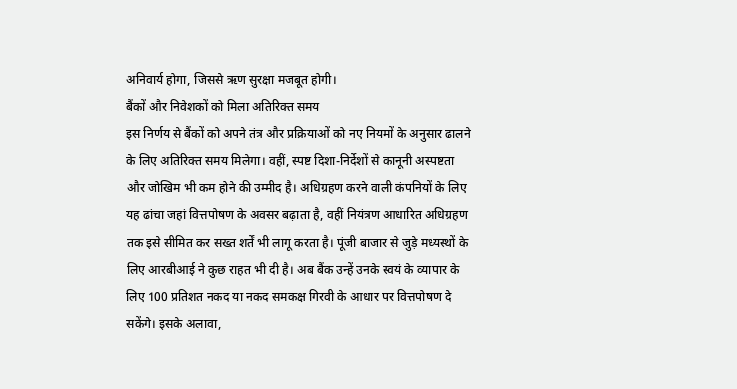अनिवार्य होगा, जिससे ऋण सुरक्षा मजबूत होगी।
बैंकों और निवेशकों को मिला अतिरिक्त समय
इस निर्णय से बैंकों को अपने तंत्र और प्रक्रियाओं को नए नियमों के अनुसार ढालने के लिए अतिरिक्त समय मिलेगा। वहीं, स्पष्ट दिशा-निर्देशों से कानूनी अस्पष्टता और जोखिम भी कम होने की उम्मीद है। अधिग्रहण करने वाली कंपनियों के लिए यह ढांचा जहां वित्तपोषण के अवसर बढ़ाता है, वहीं नियंत्रण आधारित अधिग्रहण तक इसे सीमित कर सख्त शर्तें भी लागू करता है। पूंजी बाजार से जुड़े मध्यस्थों के लिए आरबीआई ने कुछ राहत भी दी है। अब बैंक उन्हें उनके स्वयं के व्यापार के लिए 100 प्रतिशत नकद या नकद समकक्ष गिरवी के आधार पर वित्तपोषण दे सकेंगे। इसके अलावा,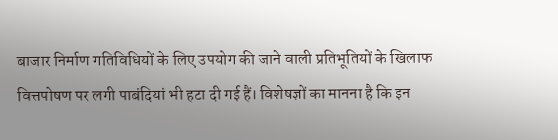बाजार निर्माण गतिविधियों के लिए उपयोग की जाने वाली प्रतिभूतियों के खिलाफ वित्तपोषण पर लगी पाबंदियां भी हटा दी गई हैं। विशेषज्ञों का मानना है कि इन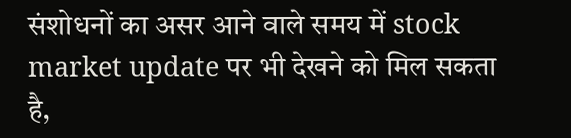संशोधनों का असर आने वाले समय में stock market update पर भी देखने को मिल सकता है,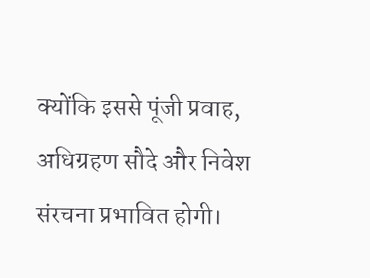क्योंकि इससे पूंजी प्रवाह, अधिग्रहण सौदे और निवेश संरचना प्रभावित होगी।